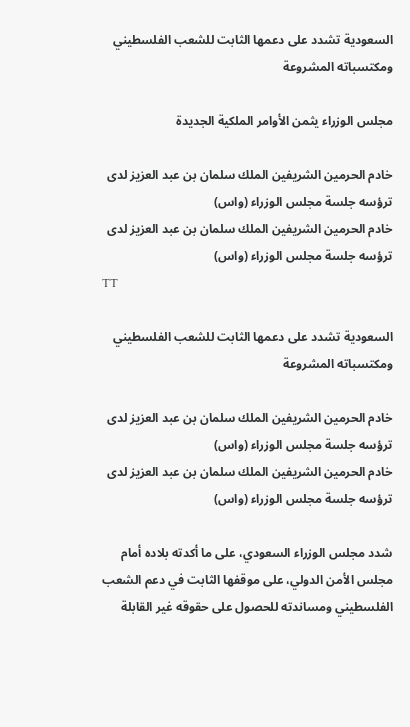السعودية تشدد على دعمها الثابت للشعب الفلسطيني ومكتسباته المشروعة

مجلس الوزراء يثمن الأوامر الملكية الجديدة

خادم الحرمين الشريفين الملك سلمان بن عبد العزيز لدى ترؤسه جلسة مجلس الوزراء (واس)
خادم الحرمين الشريفين الملك سلمان بن عبد العزيز لدى ترؤسه جلسة مجلس الوزراء (واس)
TT

السعودية تشدد على دعمها الثابت للشعب الفلسطيني ومكتسباته المشروعة

خادم الحرمين الشريفين الملك سلمان بن عبد العزيز لدى ترؤسه جلسة مجلس الوزراء (واس)
خادم الحرمين الشريفين الملك سلمان بن عبد العزيز لدى ترؤسه جلسة مجلس الوزراء (واس)

شدد مجلس الوزراء السعودي، على ما أكدته بلاده أمام مجلس الأمن الدولي، على موقفها الثابت في دعم الشعب الفلسطيني ومساندته للحصول على حقوقه غير القابلة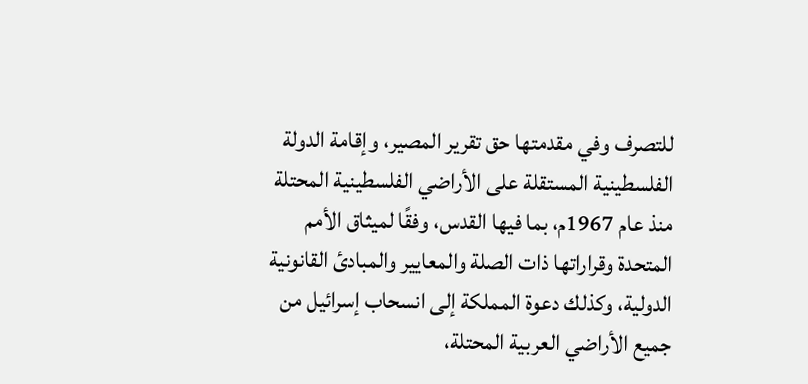للتصرف وفي مقدمتها حق تقرير المصير، وإقامة الدولة الفلسطينية المستقلة على الأراضي الفلسطينية المحتلة منذ عام 1967م، بما فيها القدس، وفقًا لميثاق الأمم المتحدة وقراراتها ذات الصلة والمعايير والمبادئ القانونية الدولية، وكذلك دعوة المملكة إلى انسحاب إسرائيل من جميع الأراضي العربية المحتلة،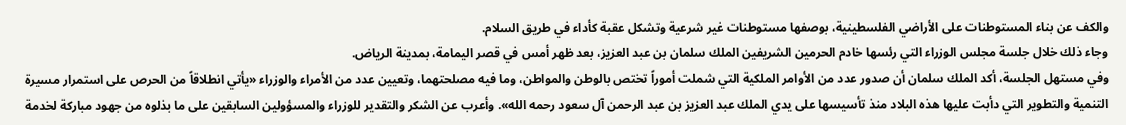والكف عن بناء المستوطنات على الأراضي الفلسطينية، بوصفها مستوطنات غير شرعية وتشكل عقبة كأداء في طريق السلام.
وجاء ذلك خلال جلسة مجلس الوزراء التي رئسها خادم الحرمين الشريفين الملك سلمان بن عبد العزيز، بعد ظهر أمس في قصر اليمامة، بمدينة الرياض.
وفي مستهل الجلسة، أكد الملك سلمان أن صدور عدد من الأوامر الملكية التي شملت أموراً تختص بالوطن والمواطن، وما فيه مصلحتهما، وتعيين عدد من الأمراء والوزراء «يأتي انطلاقاً من الحرص على استمرار مسيرة التنمية والتطوير التي دأبت عليها هذه البلاد منذ تأسيسها على يدي الملك عبد العزيز بن عبد الرحمن آل سعود رحمه الله». وأعرب عن الشكر والتقدير للوزراء والمسؤولين السابقين على ما بذلوه من جهود مباركة لخدمة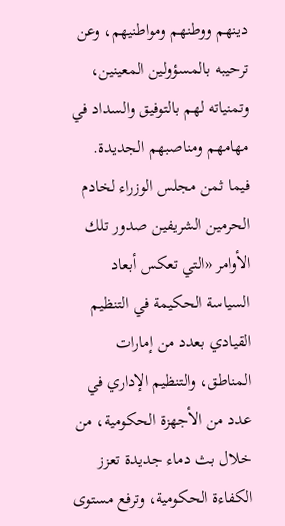دينهم ووطنهم ومواطنيهم، وعن ترحيبه بالمسؤولين المعينين، وتمنياته لهم بالتوفيق والسداد في مهامهم ومناصبهم الجديدة.
فيما ثمن مجلس الوزراء لخادم الحرمين الشريفين صدور تلك الأوامر «التي تعكس أبعاد السياسة الحكيمة في التنظيم القيادي بعدد من إمارات المناطق، والتنظيم الإداري في عدد من الأجهزة الحكومية، من خلال بث دماء جديدة تعزز الكفاءة الحكومية، وترفع مستوى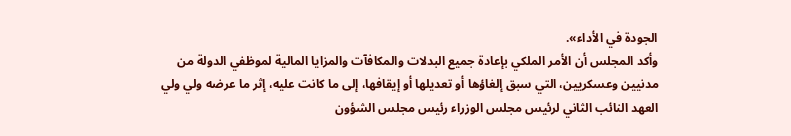الجودة في الأداء».
وأكد المجلس أن الأمر الملكي بإعادة جميع البدلات والمكافآت والمزايا المالية لموظفي الدولة من مدنيين وعسكريين، التي سبق إلغاؤها أو تعديلها أو إيقافها، إلى ما كانت عليه، إثر ما عرضه ولي ولي العهد النائب الثاني لرئيس مجلس الوزراء رئيس مجلس الشؤون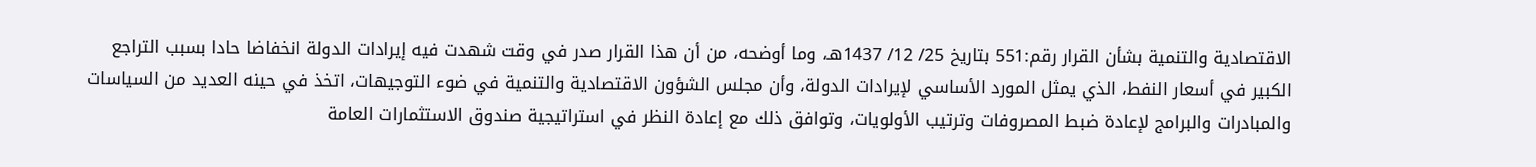الاقتصادية والتنمية بشأن القرار رقم:551 بتاريخ 25/ 12/ 1437هـ، وما أوضحه، من أن هذا القرار صدر في وقت شهدت فيه إيرادات الدولة انخفاضا حادا بسبب التراجع الكبير في أسعار النفط، الذي يمثل المورد الأساسي لإيرادات الدولة، وأن مجلس الشؤون الاقتصادية والتنمية في ضوء التوجيهات، اتخذ في حينه العديد من السياسات والمبادرات والبرامج لإعادة ضبط المصروفات وترتيب الأولويات، وتوافق ذلك مع إعادة النظر في استراتيجية صندوق الاستثمارات العامة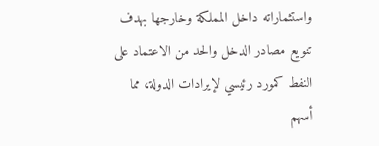واستثماراته داخل المملكة وخارجها بهدف تنويع مصادر الدخل والحد من الاعتماد على النفط كمورد رئيسي لإيرادات الدولة، مما أسهم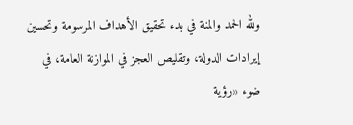ولله الحمد والمنة في بدء تحقيق الأهداف المرسومة وتحسين إيرادات الدولة، وتقليص العجز في الموازنة العامة، في ضوء «رؤية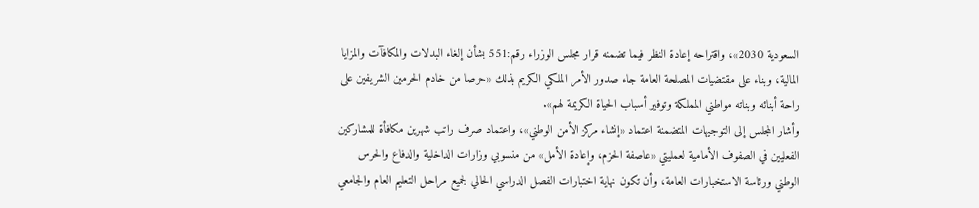السعودية 2030»، واقتراحه إعادة النظر فيما تضمنه قرار مجلس الوزراء رقم:551 بشأن إلغاء البدلات والمكافآت والمزايا المالية، وبناء على مقتضيات المصلحة العامة جاء صدور الأمر الملكي الكريم بذلك «حرصا من خادم الحرمين الشريفين على راحة أبنائه وبناته مواطني المملكة وتوفير أسباب الحياة الكريمة لهم».
وأشار المجلس إلى التوجيهات المتضمنة اعتماد «إنشاء مركز الأمن الوطني»، واعتماد صرف راتب شهرين مكافأة للمشاركين الفعليين في الصفوف الأمامية لعمليتي «عاصفة الحزم، وإعادة الأمل» من منسوبي وزارات الداخلية والدفاع والحرس الوطني ورئاسة الاستخبارات العامة، وأن تكون نهاية اختبارات الفصل الدراسي الحالي لجميع مراحل التعليم العام والجامعي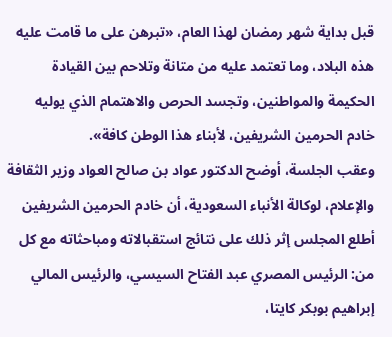قبل بداية شهر رمضان لهذا العام، «تبرهن على ما قامت عليه هذه البلاد، وما تعتمد عليه من متانة وتلاحم بين القيادة الحكيمة والمواطنين، وتجسد الحرص والاهتمام الذي يوليه خادم الحرمين الشريفين، لأبناء هذا الوطن كافة».
وعقب الجلسة، أوضح الدكتور عواد بن صالح العواد وزير الثقافة والإعلام، لوكالة الأنباء السعودية، أن خادم الحرمين الشريفين أطلع المجلس إثر ذلك على نتائج استقبالاته ومباحثاته مع كل من: الرئيس المصري عبد الفتاح السيسي، والرئيس المالي إبراهيم بوبكر كايتا،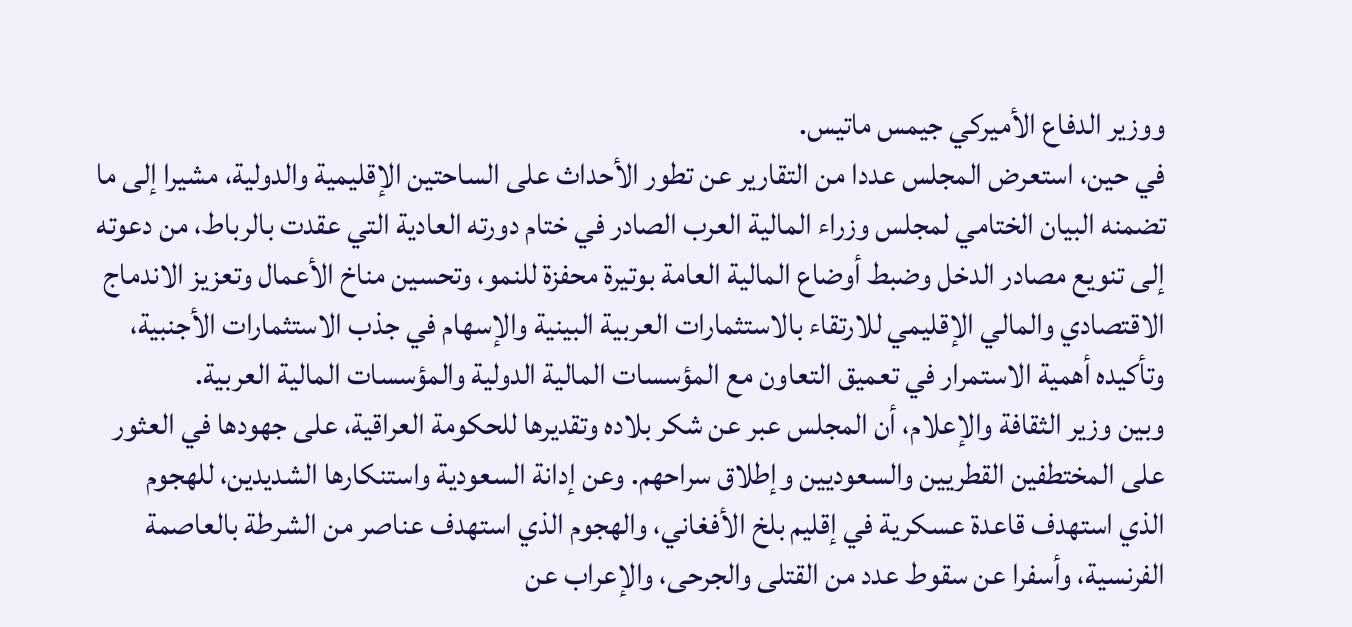ووزير الدفاع الأميركي جيمس ماتيس.
في حين، استعرض المجلس عددا من التقارير عن تطور الأحداث على الساحتين الإقليمية والدولية، مشيرا إلى ما تضمنه البيان الختامي لمجلس وزراء المالية العرب الصادر في ختام دورته العادية التي عقدت بالرباط، من دعوته إلى تنويع مصادر الدخل وضبط أوضاع المالية العامة بوتيرة محفزة للنمو، وتحسين مناخ الأعمال وتعزيز الاندماج الاقتصادي والمالي الإقليمي للارتقاء بالاستثمارات العربية البينية والإسهام في جذب الاستثمارات الأجنبية، وتأكيده أهمية الاستمرار في تعميق التعاون مع المؤسسات المالية الدولية والمؤسسات المالية العربية.
وبين وزير الثقافة والإعلام، أن المجلس عبر عن شكر بلاده وتقديرها للحكومة العراقية، على جهودها في العثور على المختطفين القطريين والسعوديين وإطلاق سراحهم. وعن إدانة السعودية واستنكارها الشديدين، للهجوم الذي استهدف قاعدة عسكرية في إقليم بلخ الأفغاني، والهجوم الذي استهدف عناصر من الشرطة بالعاصمة الفرنسية، وأسفرا عن سقوط عدد من القتلى والجرحى، والإعراب عن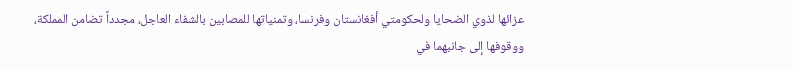عزائها لذوي الضحايا ولحكومتي أفغانستان وفرنسا، وتمنياتها للمصابين بالشفاء العاجل، مجدداً تضامن المملكة، ووقوفها إلى جانبهما في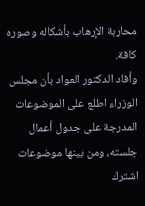محاربة الإرهاب بأشكاله وصوره كافة.
وأفاد الدكتور العواد بأن مجلس الوزراء اطلع على الموضوعات المدرجة على جدول أعمال جلسته، ومن بينها موضوعات اشترك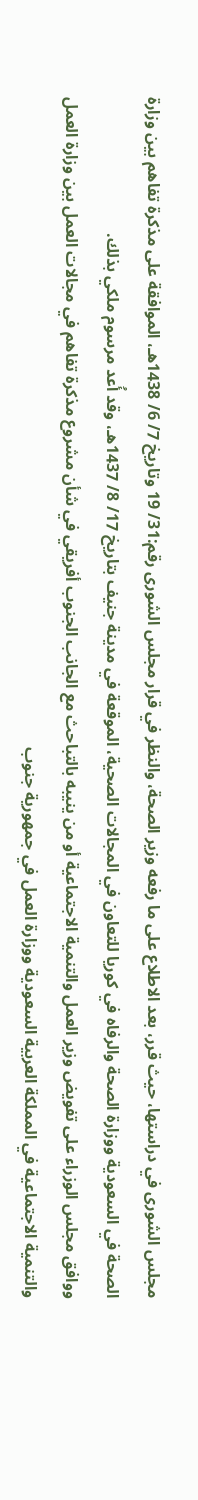مجلس الشورى في دراستها، حيث قرر، بعد الاطلاع على ما رفعه وزير الصحة، والنظر في قرار مجلس الشورى رقم:31/ 19 وتاريخ 7/ 6/ 1438هـ، الموافقة على مذكرة تفاهم بين وزارة الصحة في السعودية ووزارة الصحة والرفاه في كوريا للتعاون في المجالات الصحية، الموقعة في مدينة جنيف بتاريخ 17/ 8/ 1437هـ، وقد أُعد مرسوم ملكي بذلك.
ووافق مجلس الوزراء على تفويض وزير العمل والتنمية الاجتماعية أو من ينيبه بالتباحث مع الجانب الجنوب أفريقي في شأن مشروع مذكرة تفاهم في مجالات العمل بين وزارة العمل والتنمية الاجتماعية في المملكة العربية السعودية ووزارة العمل في جمهورية جنوب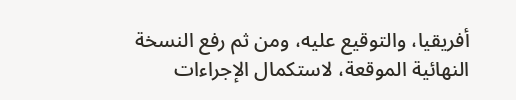أفريقيا، والتوقيع عليه، ومن ثم رفع النسخة النهائية الموقعة، لاستكمال الإجراءات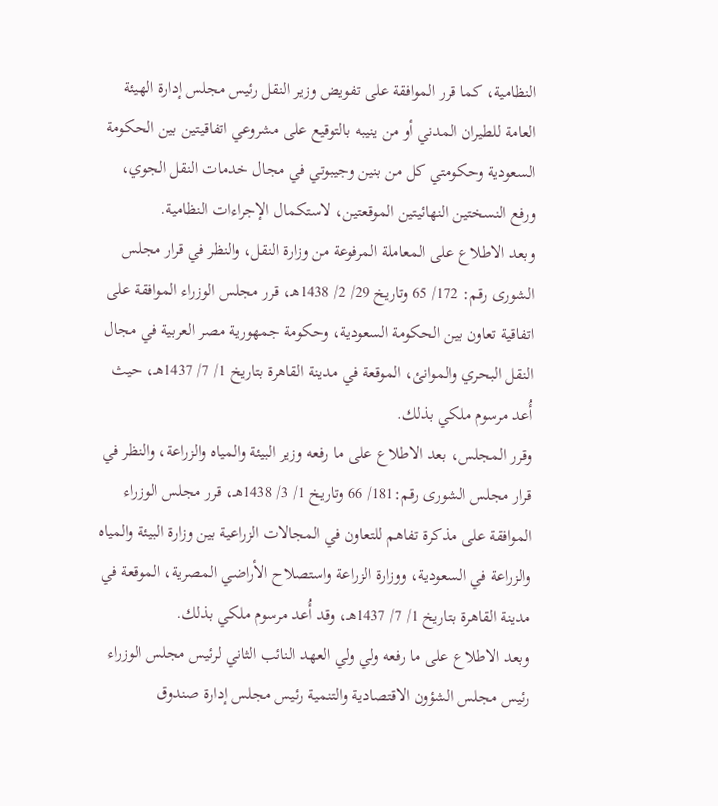النظامية، كما قرر الموافقة على تفويض وزير النقل رئيس مجلس إدارة الهيئة العامة للطيران المدني أو من ينيبه بالتوقيع على مشروعي اتفاقيتين بين الحكومة السعودية وحكومتي كل من بنين وجيبوتي في مجال خدمات النقل الجوي، ورفع النسختين النهائيتين الموقعتين، لاستكمال الإجراءات النظامية.
وبعد الاطلاع على المعاملة المرفوعة من وزارة النقل، والنظر في قرار مجلس الشورى رقم: 172/ 65 وتاريخ 29/ 2/ 1438هـ، قرر مجلس الوزراء الموافقة على اتفاقية تعاون بين الحكومة السعودية، وحكومة جمهورية مصر العربية في مجال النقل البحري والموانئ، الموقعة في مدينة القاهرة بتاريخ 1/ 7/ 1437هـ، حيث أُعد مرسوم ملكي بذلك.
وقرر المجلس، بعد الاطلاع على ما رفعه وزير البيئة والمياه والزراعة، والنظر في قرار مجلس الشورى رقم:181/ 66 وتاريخ 1/ 3/ 1438هـ، قرر مجلس الوزراء الموافقة على مذكرة تفاهم للتعاون في المجالات الزراعية بين وزارة البيئة والمياه والزراعة في السعودية، ووزارة الزراعة واستصلاح الأراضي المصرية، الموقعة في مدينة القاهرة بتاريخ 1/ 7/ 1437هـ، وقد أُعد مرسوم ملكي بذلك.
وبعد الاطلاع على ما رفعه ولي ولي العهد النائب الثاني لرئيس مجلس الوزراء رئيس مجلس الشؤون الاقتصادية والتنمية رئيس مجلس إدارة صندوق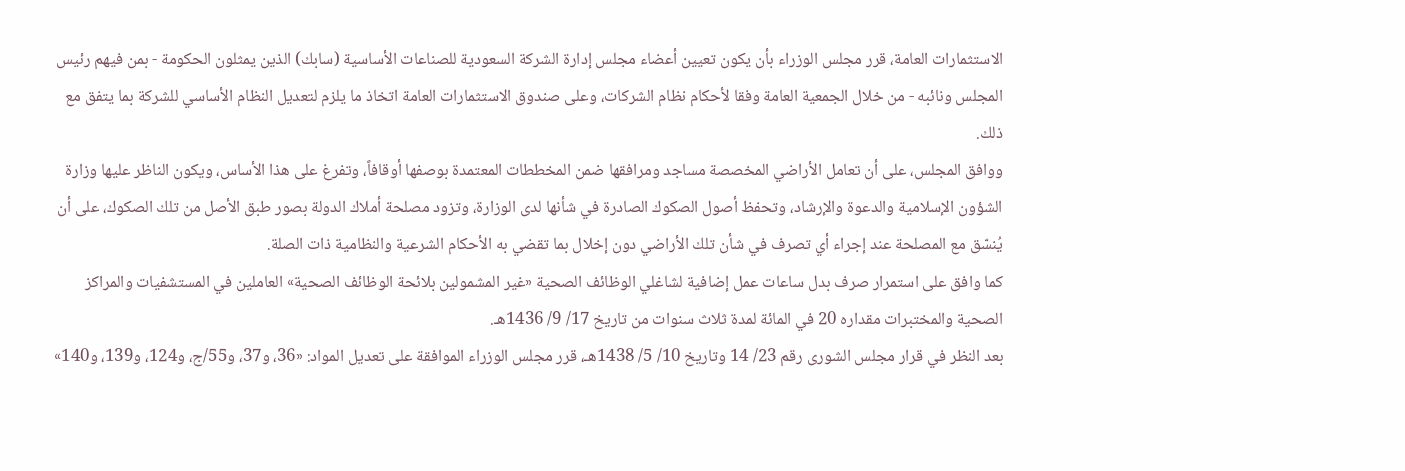الاستثمارات العامة، قرر مجلس الوزراء بأن يكون تعيين أعضاء مجلس إدارة الشركة السعودية للصناعات الأساسية (سابك) الذين يمثلون الحكومة - بمن فيهم رئيس المجلس ونائبه - من خلال الجمعية العامة وفقا لأحكام نظام الشركات، وعلى صندوق الاستثمارات العامة اتخاذ ما يلزم لتعديل النظام الأساسي للشركة بما يتفق مع ذلك.
ووافق المجلس، على أن تعامل الأراضي المخصصة مساجد ومرافقها ضمن المخططات المعتمدة بوصفها أوقافاً، وتفرغ على هذا الأساس، ويكون الناظر عليها وزارة الشؤون الإسلامية والدعوة والإرشاد، وتحفظ أصول الصكوك الصادرة في شأنها لدى الوزارة، وتزود مصلحة أملاك الدولة بصور طبق الأصل من تلك الصكوك، على أن يُنسّق مع المصلحة عند إجراء أي تصرف في شأن تلك الأراضي دون إخلال بما تقضي به الأحكام الشرعية والنظامية ذات الصلة.
كما وافق على استمرار صرف بدل ساعات عمل إضافية لشاغلي الوظائف الصحية «غير المشمولين بلائحة الوظائف الصحية» العاملين في المستشفيات والمراكز الصحية والمختبرات مقداره 20 في المائة لمدة ثلاث سنوات من تاريخ 17/ 9/ 1436هـ.
بعد النظر في قرار مجلس الشورى رقم 23/ 14 وتاريخ 10/ 5/ 1438هـ، قرر مجلس الوزراء الموافقة على تعديل المواد: «36، و37، و55/ج، و124، و139، و140»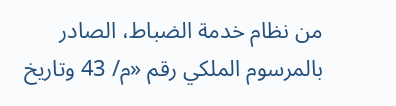من نظام خدمة الضباط، الصادر بالمرسوم الملكي رقم «م/ 43 وتاريخ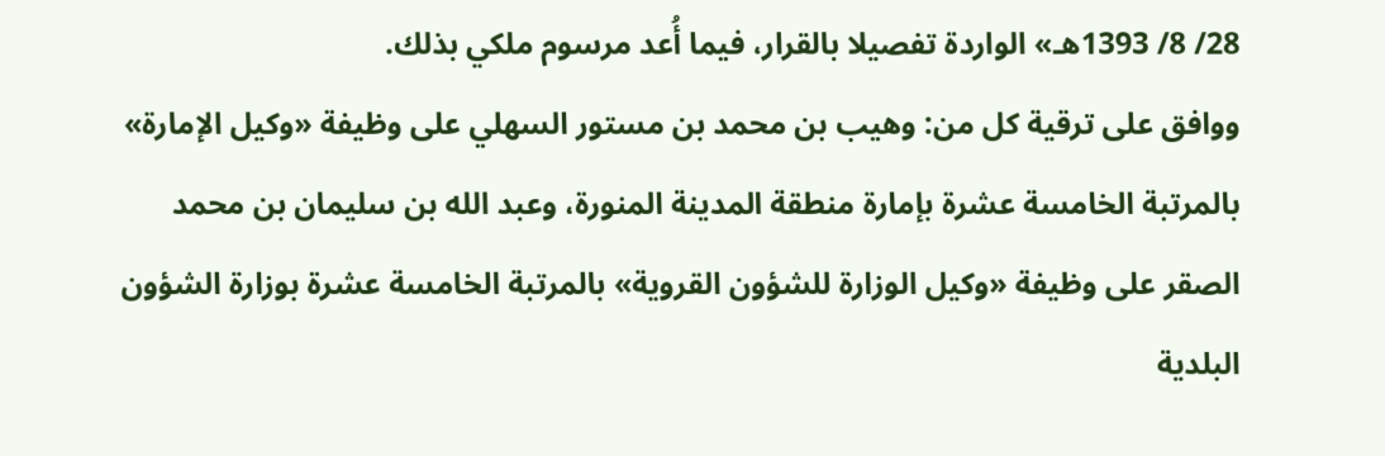28/ 8/ 1393هـ» الواردة تفصيلا بالقرار، فيما أُعد مرسوم ملكي بذلك.
ووافق على ترقية كل من: وهيب بن محمد بن مستور السهلي على وظيفة «وكيل الإمارة» بالمرتبة الخامسة عشرة بإمارة منطقة المدينة المنورة، وعبد الله بن سليمان بن محمد الصقر على وظيفة «وكيل الوزارة للشؤون القروية» بالمرتبة الخامسة عشرة بوزارة الشؤون البلدية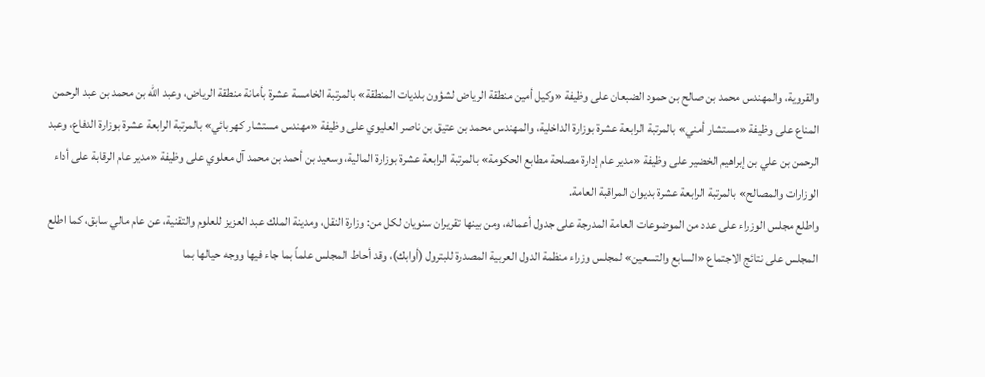والقروية، والمهندس محمد بن صالح بن حمود الضبعان على وظيفة «وكيل أمين منطقة الرياض لشؤون بلديات المنطقة» بالمرتبة الخامسة عشرة بأمانة منطقة الرياض، وعبد الله بن محمد بن عبد الرحمن المناع على وظيفة «مستشار أمني» بالمرتبة الرابعة عشرة بوزارة الداخلية، والمهندس محمد بن عتيق بن ناصر العليوي على وظيفة «مهندس مستشار كهربائي» بالمرتبة الرابعة عشرة بوزارة الدفاع، وعبد الرحمن بن علي بن إبراهيم الخضير على وظيفة «مدير عام إدارة مصلحة مطابع الحكومة» بالمرتبة الرابعة عشرة بوزارة المالية، وسعيد بن أحمد بن محمد آل معلوي على وظيفة «مدير عام الرقابة على أداء الوزارات والمصالح» بالمرتبة الرابعة عشرة بديوان المراقبة العامة.
واطلع مجلس الوزراء على عدد من الموضوعات العامة المدرجة على جدول أعماله، ومن بينها تقريران سنويان لكل من: وزارة النقل، ومدينة الملك عبد العزيز للعلوم والتقنية، عن عام مالي سابق، كما اطلع المجلس على نتائج الاجتماع «السابع والتسعين» لمجلس وزراء منظمة الدول العربية المصدرة للبترول (أوابك)، وقد أحاط المجلس علماً بما جاء فيها ووجه حيالها بما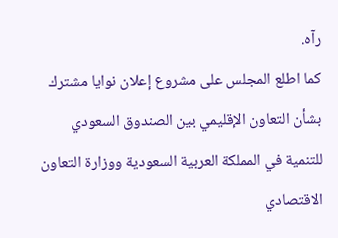رآه.
كما اطلع المجلس على مشروع إعلان نوايا مشترك بشأن التعاون الإقليمي بين الصندوق السعودي للتنمية في المملكة العربية السعودية ووزارة التعاون الاقتصادي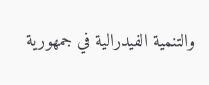والتنمية الفيدرالية في جمهورية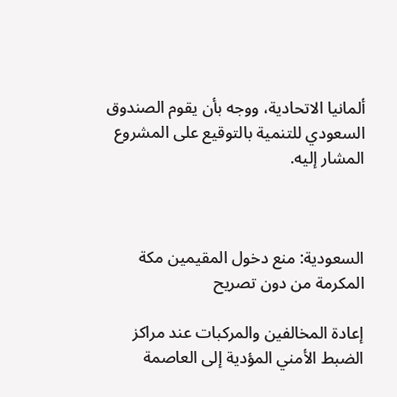ألمانيا الاتحادية، ووجه بأن يقوم الصندوق السعودي للتنمية بالتوقيع على المشروع المشار إليه.



السعودية: منع دخول المقيمين مكة المكرمة من دون تصريح

إعادة المخالفين والمركبات عند مراكز الضبط الأمني المؤدية إلى العاصمة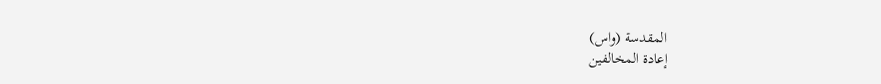المقدسة (واس)
إعادة المخالفين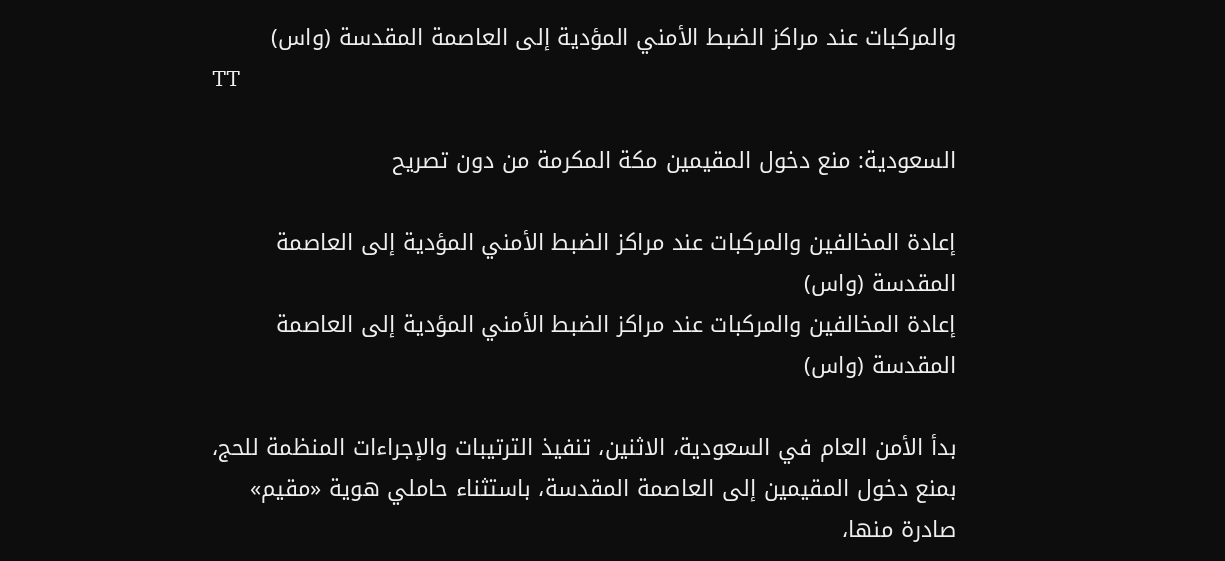والمركبات عند مراكز الضبط الأمني المؤدية إلى العاصمة المقدسة (واس)
TT

السعودية: منع دخول المقيمين مكة المكرمة من دون تصريح

إعادة المخالفين والمركبات عند مراكز الضبط الأمني المؤدية إلى العاصمة المقدسة (واس)
إعادة المخالفين والمركبات عند مراكز الضبط الأمني المؤدية إلى العاصمة المقدسة (واس)

بدأ الأمن العام في السعودية، الاثنين، تنفيذ الترتيبات والإجراءات المنظمة للحج، بمنع دخول المقيمين إلى العاصمة المقدسة، باستثناء حاملي هوية «مقيم» صادرة منها،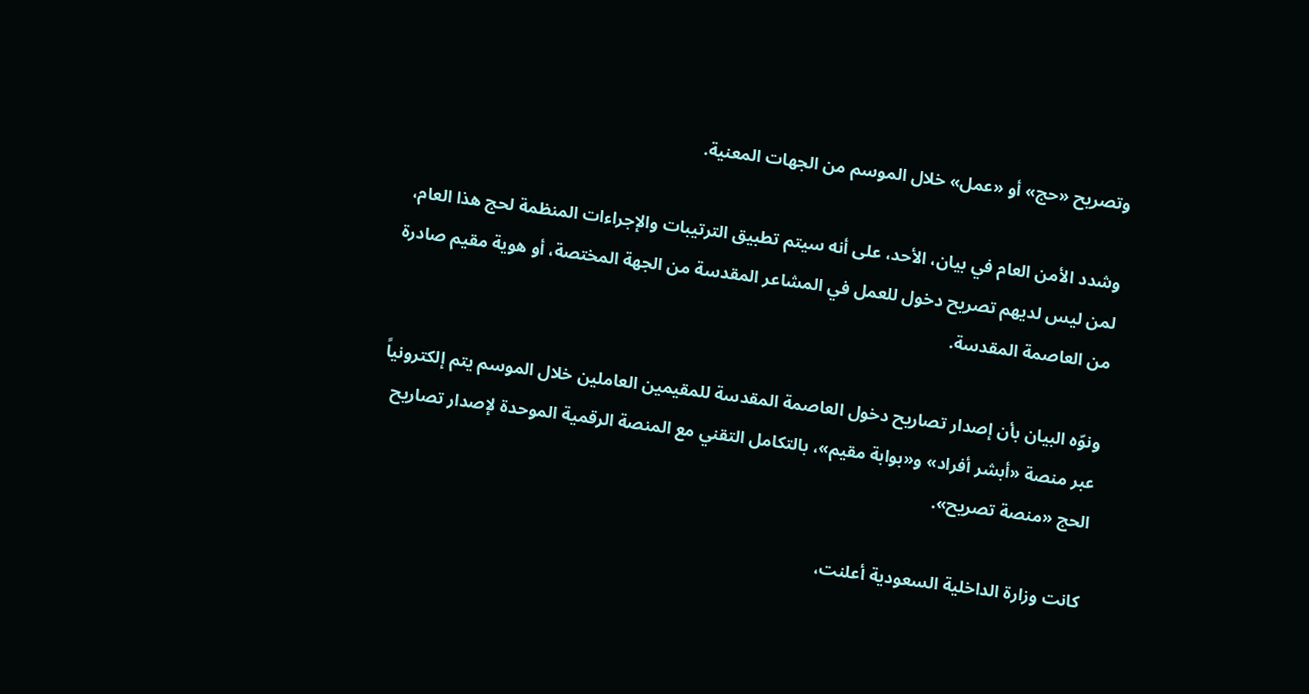وتصريح «حج» أو «عمل» خلال الموسم من الجهات المعنية.

وشدد الأمن العام في بيان، الأحد، على أنه سيتم تطبيق الترتيبات والإجراءات المنظمة لحج هذا العام، لمن ليس لديهم تصريح دخول للعمل في المشاعر المقدسة من الجهة المختصة، أو هوية مقيم صادرة من العاصمة المقدسة.

ونوّه البيان بأن إصدار تصاريح دخول العاصمة المقدسة للمقيمين العاملين خلال الموسم يتم إلكترونياً عبر منصة «أبشر أفراد» و«بوابة مقيم»، بالتكامل التقني مع المنصة الرقمية الموحدة لإصدار تصاريح الحج «منصة تصريح».

كانت وزارة الداخلية السعودية أعلنت،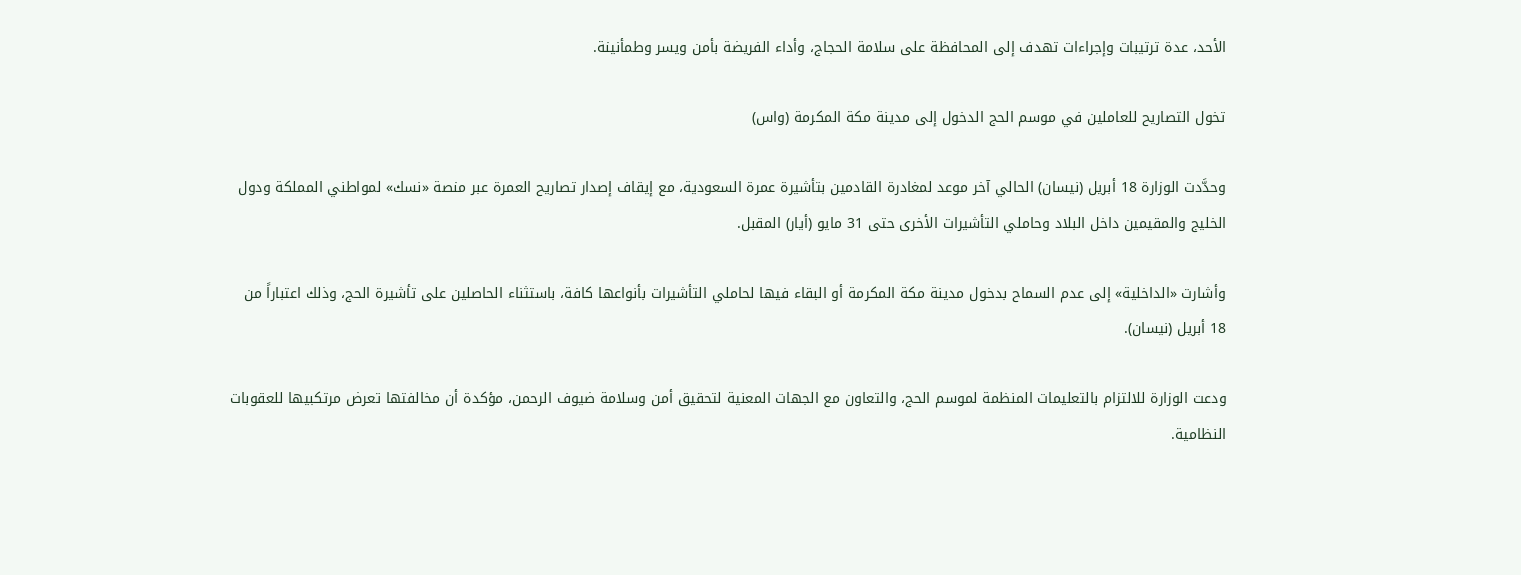الأحد، عدة ترتيبات وإجراءات تهدف إلى المحافظة على سلامة الحجاج، وأداء الفريضة بأمن ويسر وطمأنينة.

تخول التصاريح للعاملين في موسم الحج الدخول إلى مدينة مكة المكرمة (واس)

وحدَّدت الوزارة 18 أبريل (نيسان) الحالي آخر موعد لمغادرة القادمين بتأشيرة عمرة السعودية، مع إيقاف إصدار تصاريح العمرة عبر منصة «نسك» لمواطني المملكة ودول الخليج والمقيمين داخل البلاد وحاملي التأشيرات الأخرى حتى 31 مايو (أيار) المقبل.

وأشارت «الداخلية» إلى عدم السماح بدخول مدينة مكة المكرمة أو البقاء فيها لحاملي التأشيرات بأنواعها كافة، باستثناء الحاصلين على تأشيرة الحج، وذلك اعتباراً من 18 أبريل (نيسان).

ودعت الوزارة للالتزام بالتعليمات المنظمة لموسم الحج، والتعاون مع الجهات المعنية لتحقيق أمن وسلامة ضيوف الرحمن، مؤكدة أن مخالفتها تعرض مرتكبيها للعقوبات النظامية.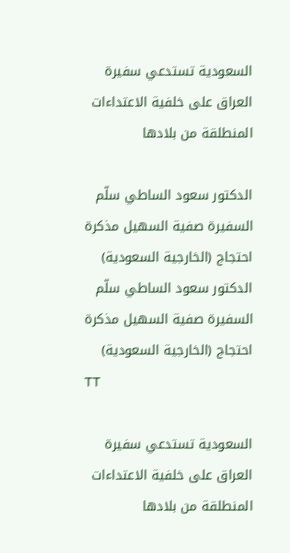السعودية تستدعي سفيرة العراق على خلفية الاعتداءات المنطلقة من بلادها

الدكتور سعود الساطي سلّم السفيرة صفية السهيل مذكرة احتجاج (الخارجية السعودية)
الدكتور سعود الساطي سلّم السفيرة صفية السهيل مذكرة احتجاج (الخارجية السعودية)
TT

السعودية تستدعي سفيرة العراق على خلفية الاعتداءات المنطلقة من بلادها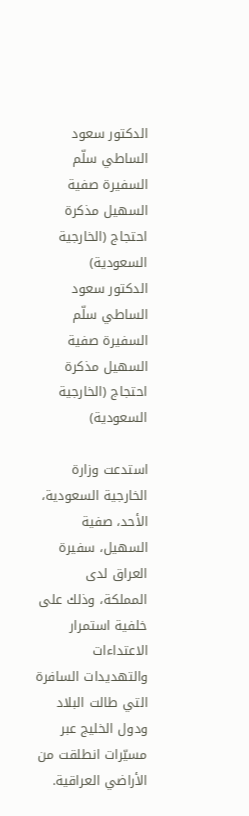الدكتور سعود الساطي سلّم السفيرة صفية السهيل مذكرة احتجاج (الخارجية السعودية)
الدكتور سعود الساطي سلّم السفيرة صفية السهيل مذكرة احتجاج (الخارجية السعودية)

استدعت وزارة الخارجية السعودية، الأحد، صفية السهيل، سفيرة العراق لدى المملكة، وذلك على خلفية استمرار الاعتداءات والتهديدات السافرة التي طالت البلاد ودول الخليج عبر مسيّرات انطلقت من الأراضي العراقية.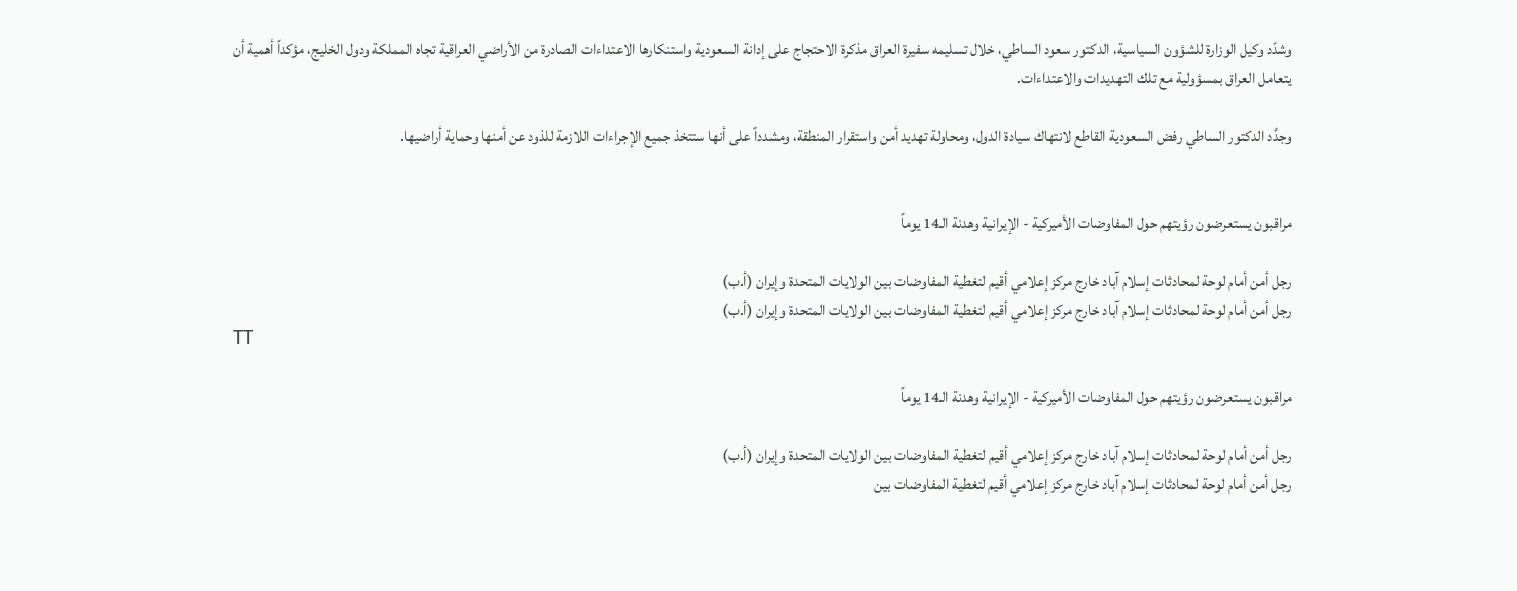وشدّد وكيل الوزارة للشؤون السياسية، الدكتور سعود الساطي، خلال تسليمه سفيرة العراق مذكرة الاحتجاج على إدانة السعودية واستنكارها الاعتداءات الصادرة من الأراضي العراقية تجاه المملكة ودول الخليج، مؤكداً أهمية أن يتعامل العراق بمسؤولية مع تلك التهديدات والاعتداءات.

وجدَّد الدكتور الساطي رفض السعودية القاطع لانتهاك سيادة الدول، ومحاولة تهديد أمن واستقرار المنطقة، ومشدداً على أنها ستتخذ جميع الإجراءات اللازمة للذود عن أمنها وحماية أراضيها.


مراقبون يستعرضون رؤيتهم حول المفاوضات الأميركية - الإيرانية وهدنة الـ14 يوماً

رجل أمن أمام لوحة لمحادثات إسلام آباد خارج مركز إعلامي أقيم لتغطية المفاوضات بين الولايات المتحدة وإيران (أ.ب)
رجل أمن أمام لوحة لمحادثات إسلام آباد خارج مركز إعلامي أقيم لتغطية المفاوضات بين الولايات المتحدة وإيران (أ.ب)
TT

مراقبون يستعرضون رؤيتهم حول المفاوضات الأميركية - الإيرانية وهدنة الـ14 يوماً

رجل أمن أمام لوحة لمحادثات إسلام آباد خارج مركز إعلامي أقيم لتغطية المفاوضات بين الولايات المتحدة وإيران (أ.ب)
رجل أمن أمام لوحة لمحادثات إسلام آباد خارج مركز إعلامي أقيم لتغطية المفاوضات بين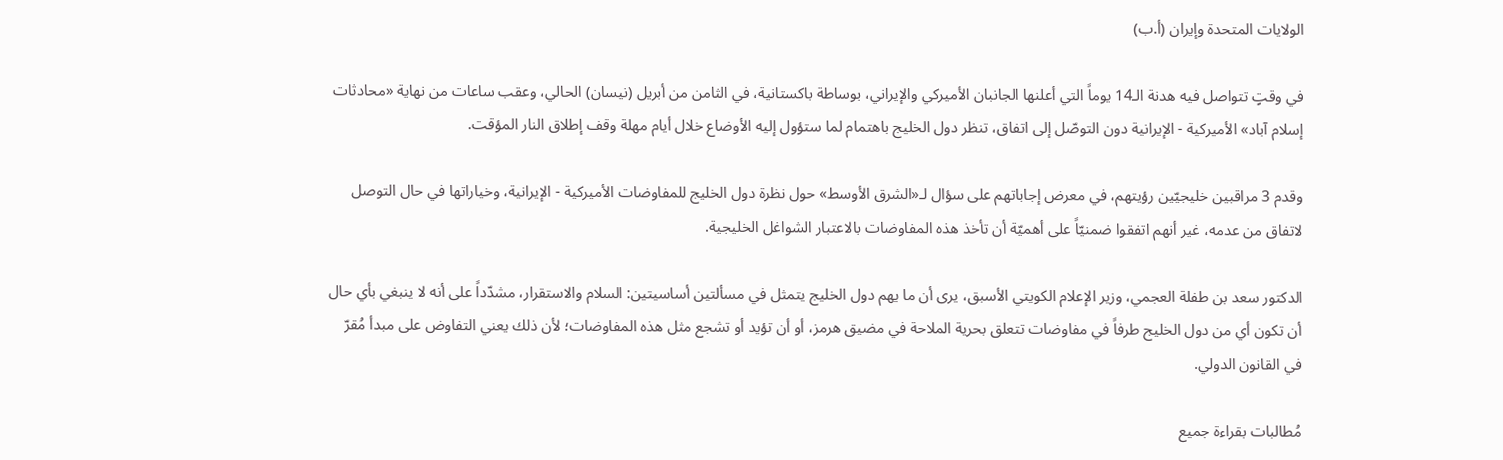الولايات المتحدة وإيران (أ.ب)

في وقتٍ تتواصل فيه هدنة الـ14 يوماً التي أعلنها الجانبان الأميركي والإيراني، بوساطة باكستانية، في الثامن من أبريل (نيسان) الحالي، وعقب ساعات من نهاية «محادثات إسلام آباد» الأميركية - الإيرانية دون التوصّل إلى اتفاق، تنظر دول الخليج باهتمام لما ستؤول إليه الأوضاع خلال أيام مهلة وقف إطلاق النار المؤقت.

وقدم 3 مراقبين خليجيّين رؤيتهم، في معرض إجاباتهم على سؤال لـ«الشرق الأوسط» حول نظرة دول الخليج للمفاوضات الأميركية - الإيرانية، وخياراتها في حال التوصل لاتفاق من عدمه، غير أنهم اتفقوا ضمنيّاً على أهميّة أن تأخذ هذه المفاوضات بالاعتبار الشواغل الخليجية.

الدكتور سعد بن طفلة العجمي، وزير الإعلام الكويتي الأسبق، يرى أن ما يهم دول الخليج يتمثل في مسألتين أساسيتين: السلام والاستقرار، مشدّداً على أنه لا ينبغي بأي حال أن تكون أي من دول الخليج طرفاً في مفاوضات تتعلق بحرية الملاحة في مضيق هرمز، أو أن تؤيد أو تشجع مثل هذه المفاوضات؛ لأن ذلك يعني التفاوض على مبدأ مُقرّ في القانون الدولي.

مُطالبات بقراءة جميع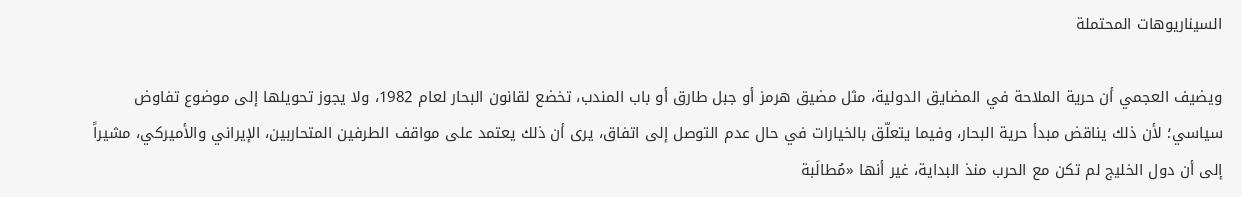السيناريوهات المحتملة

ويضيف العجمي أن حرية الملاحة في المضايق الدولية، مثل مضيق هرمز أو جبل طارق أو باب المندب، تخضع لقانون البحار لعام 1982، ولا يجوز تحويلها إلى موضوع تفاوض سياسي؛ لأن ذلك يناقض مبدأ حرية البحار، وفيما يتعلّق بالخيارات في حال عدم التوصل إلى اتفاق، يرى أن ذلك يعتمد على مواقف الطرفين المتحاربين، الإيراني والأميركي، مشيراً إلى أن دول الخليج لم تكن مع الحرب منذ البداية، غير أنها «مُطالَبة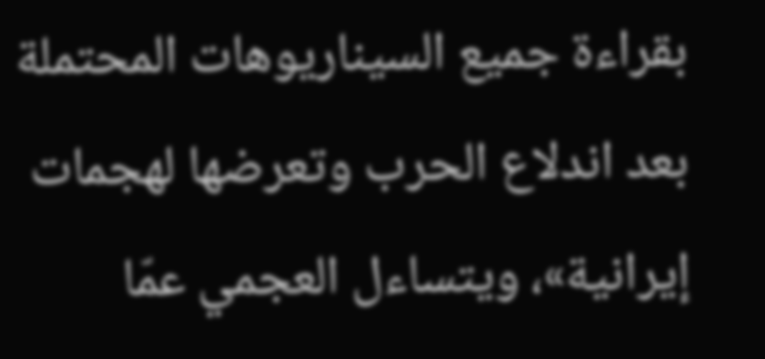بقراءة جميع السيناريوهات المحتملة بعد اندلاع الحرب وتعرضها لهجمات إيرانية»، ويتساءل العجمي عمّا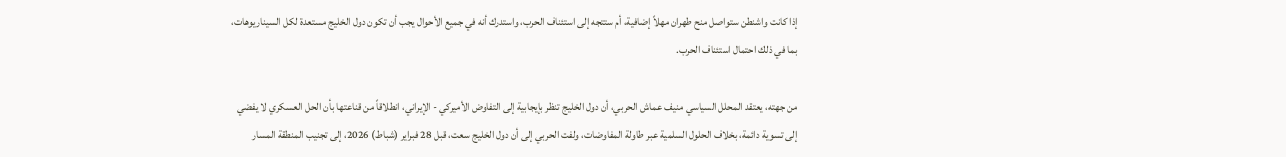إذا كانت واشنطن ستواصل منح طهران مهلاً إضافية، أم ستتجه إلى استئناف الحرب، واستدرك أنه في جميع الأحوال يجب أن تكون دول الخليج مستعدة لكل السيناريوهات، بما في ذلك احتمال استئناف الحرب.

من جهته، يعتقد المحلل السياسي منيف عماش الحربي، أن دول الخليج تنظر بإيجابية إلى التفاوض الأميركي - الإيراني، انطلاقاً من قناعتها بأن الحل العسكري لا يفضي إلى تسوية دائمة، بخلاف الحلول السلمية عبر طاولة المفاوضات، ولفت الحربي إلى أن دول الخليج سعت، قبل 28 فبراير (شباط) 2026، إلى تجنيب المنطقة المسار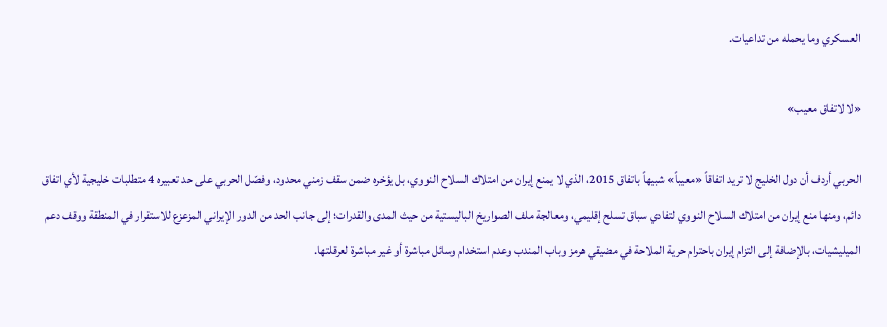العسكري وما يحمله من تداعيات.

«لا لاتفاق معيب»

الحربي أردف أن دول الخليج لا تريد اتفاقاً «معيباً» شبيهاً باتفاق 2015، الذي لا يمنع إيران من امتلاك السلاح النووي، بل يؤخره ضمن سقف زمني محدود، وفصّل الحربي على حد تعبيره 4 متطلبات خليجية لأي اتفاق دائم، ومنها منع إيران من امتلاك السلاح النووي لتفادي سباق تسلح إقليمي، ومعالجة ملف الصواريخ الباليستية من حيث المدى والقدرات؛ إلى جانب الحد من الدور الإيراني المزعزع للاستقرار في المنطقة ووقف دعم الميليشيات، بالإضافة إلى التزام إيران باحترام حرية الملاحة في مضيقي هرمز وباب المندب وعدم استخدام وسائل مباشرة أو غير مباشرة لعرقلتها.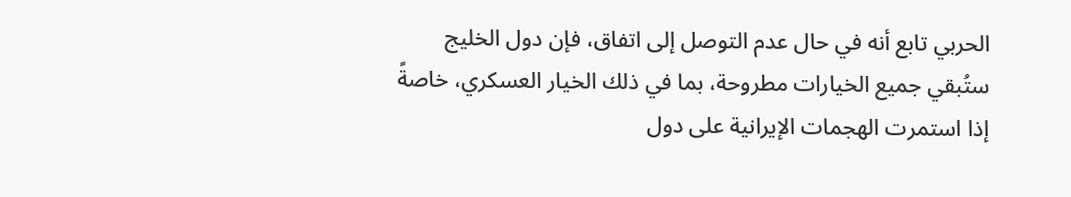الحربي تابع أنه في حال عدم التوصل إلى اتفاق، فإن دول الخليج ستُبقي جميع الخيارات مطروحة، بما في ذلك الخيار العسكري، خاصةً إذا استمرت الهجمات الإيرانية على دول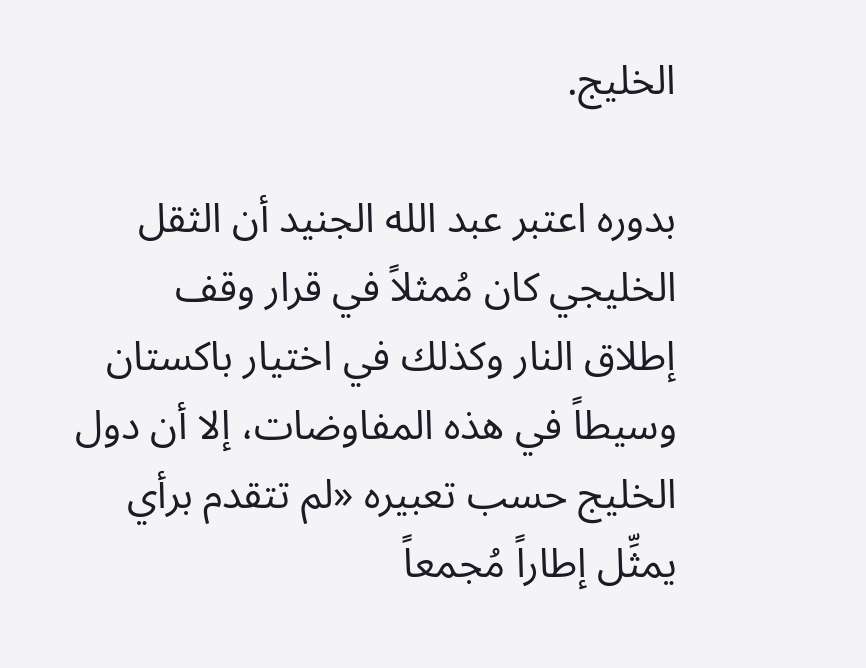الخليج.

بدوره اعتبر عبد الله الجنيد أن الثقل الخليجي كان مُمثلاً في قرار وقف إطلاق النار وكذلك في اختيار باكستان وسيطاً في هذه المفاوضات، إلا أن دول الخليج حسب تعبيره «لم تتقدم برأي يمثِّل إطاراً مُجمعاً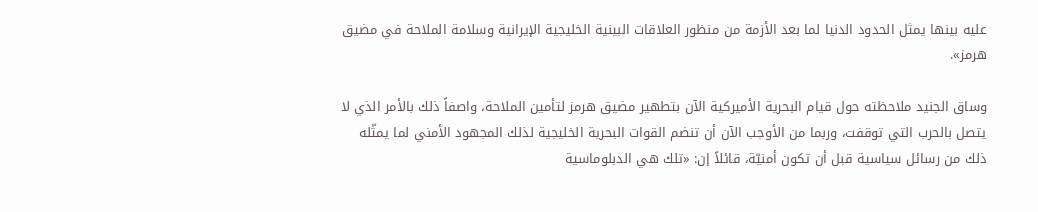عليه بينها يمثل الحدود الدنيا لما بعد الأزمة من منظور العلاقات البينية الخليجية الإيرانية وسلامة الملاحة في مضيق هرمز».

وساق الجنيد ملاحظته حول قيام البحرية الأميركية الآن بتطهير مضيق هرمز لتأمين الملاحة، واصفاً ذلك بالأمر الذي لا يتصل بالحرب التي توقفت، وربما من الأوجب الآن أن تنضم القوات البحرية الخليجية لذلك المجهود الأمني لما يمثّله ذلك من رسائل سياسية قبل أن تكون أمنيّة، قائلاً إن: «تلك هي الدبلوماسية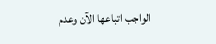الواجب اتباعها الآن وعدم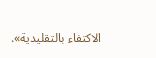الاكتفاء بالتقليدية».